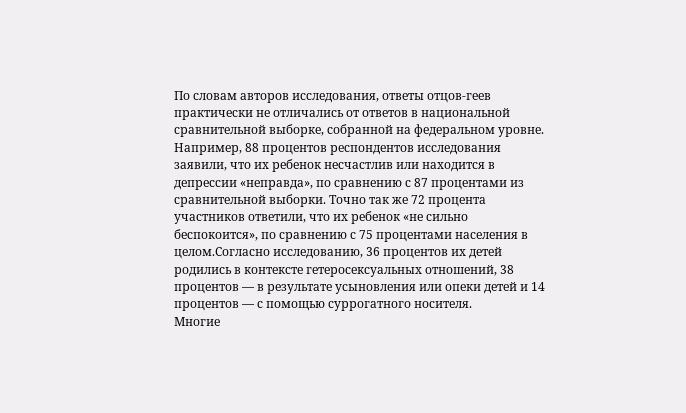По словам авторов исследования, ответы отцов-геев практически не отличались от ответов в национальной сравнительной выборке, собранной на федеральном уровне. Например, 88 процентов респондентов исследования заявили, что их ребенок несчастлив или находится в депрессии «неправда», по сравнению с 87 процентами из сравнительной выборки. Точно так же 72 процента участников ответили, что их ребенок «не сильно беспокоится», по сравнению с 75 процентами населения в целом.Согласно исследованию, 36 процентов их детей родились в контексте гетеросексуальных отношений, 38 процентов — в результате усыновления или опеки детей и 14 процентов — с помощью суррогатного носителя.
Многие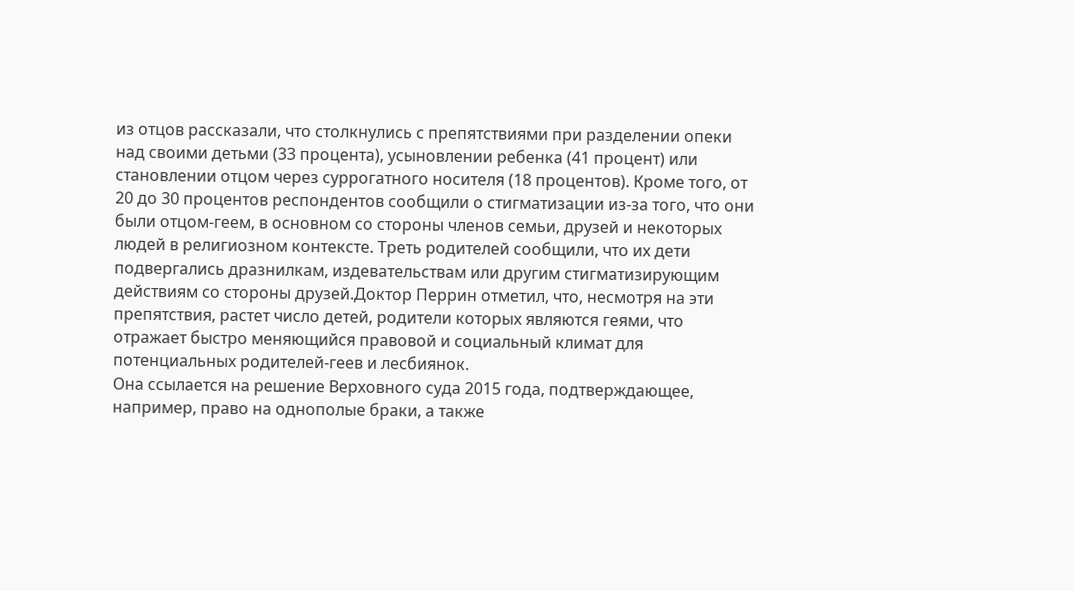из отцов рассказали, что столкнулись с препятствиями при разделении опеки над своими детьми (33 процента), усыновлении ребенка (41 процент) или становлении отцом через суррогатного носителя (18 процентов). Кроме того, от 20 до 30 процентов респондентов сообщили о стигматизации из-за того, что они были отцом-геем, в основном со стороны членов семьи, друзей и некоторых людей в религиозном контексте. Треть родителей сообщили, что их дети подвергались дразнилкам, издевательствам или другим стигматизирующим действиям со стороны друзей.Доктор Перрин отметил, что, несмотря на эти препятствия, растет число детей, родители которых являются геями, что отражает быстро меняющийся правовой и социальный климат для потенциальных родителей-геев и лесбиянок.
Она ссылается на решение Верховного суда 2015 года, подтверждающее, например, право на однополые браки, а также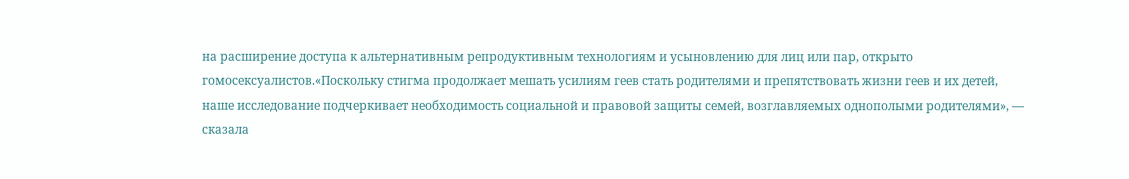на расширение доступа к альтернативным репродуктивным технологиям и усыновлению для лиц или пар, открыто гомосексуалистов.«Поскольку стигма продолжает мешать усилиям геев стать родителями и препятствовать жизни геев и их детей, наше исследование подчеркивает необходимость социальной и правовой защиты семей, возглавляемых однополыми родителями», — сказала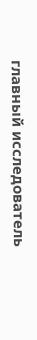главный исследователь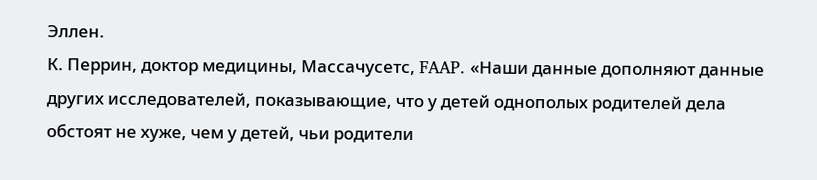Эллен.
К. Перрин, доктор медицины, Массачусетс, FAAP. «Наши данные дополняют данные других исследователей, показывающие, что у детей однополых родителей дела обстоят не хуже, чем у детей, чьи родители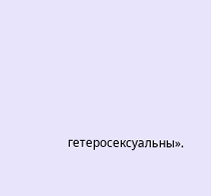гетеросексуальны».